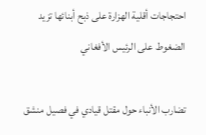احتجاجات أقلية الهزارة على ذبح أبنائها تزيد الضغوط على الرئيس الأفغاني

تضارب الأنباء حول مقتل قيادي في فصيل منشق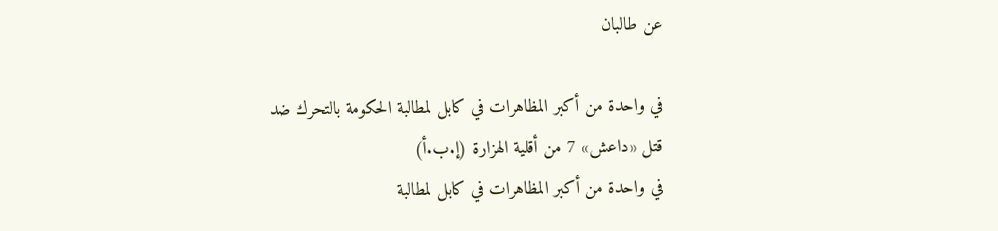عن طالبان

في واحدة من أكبر المظاهرات في كابل لمطالبة الحكومة بالتحرك ضد قتل «داعش» 7 من أقلية الهزارة (إ.ب.أ)
في واحدة من أكبر المظاهرات في كابل لمطالبة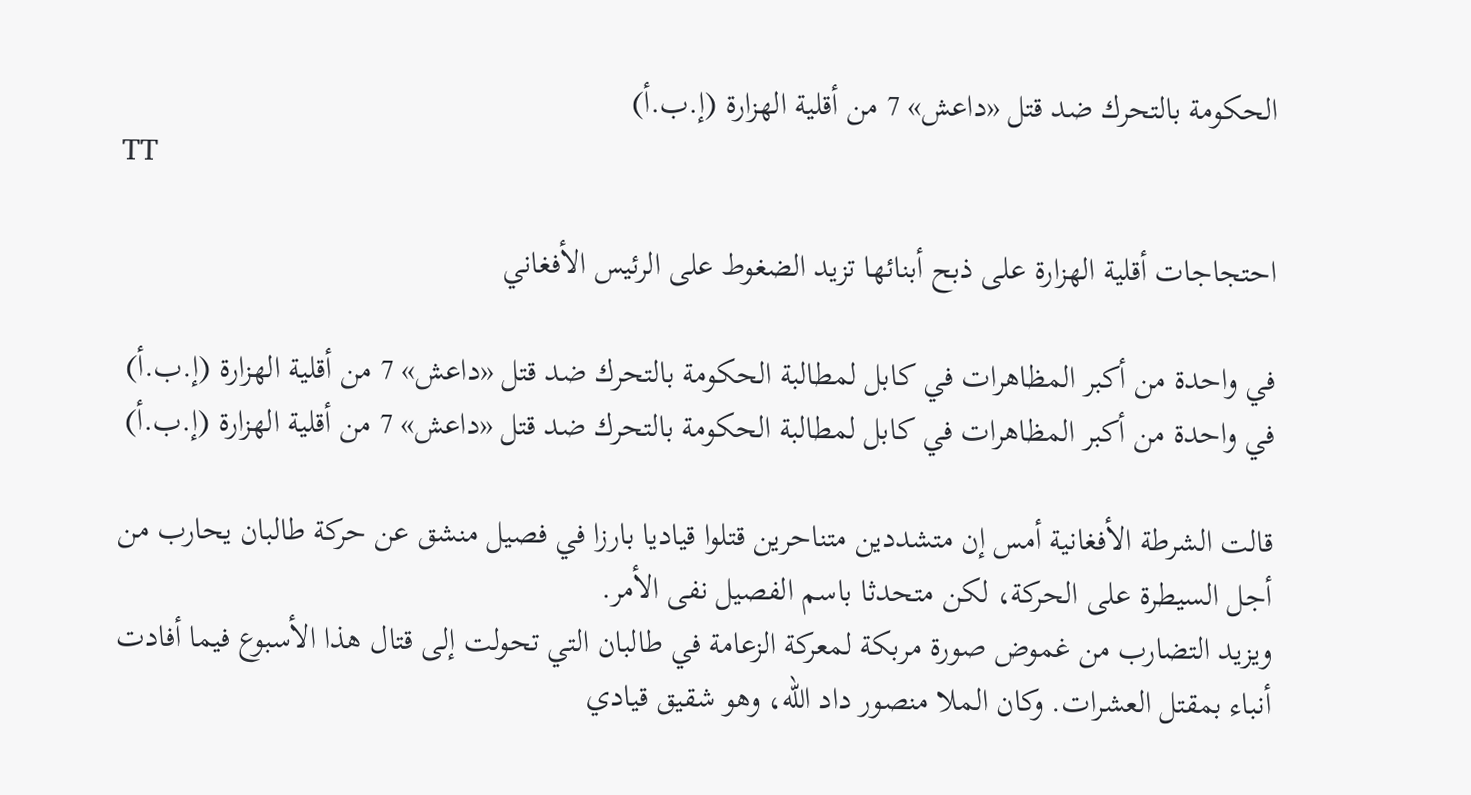الحكومة بالتحرك ضد قتل «داعش» 7 من أقلية الهزارة (إ.ب.أ)
TT

احتجاجات أقلية الهزارة على ذبح أبنائها تزيد الضغوط على الرئيس الأفغاني

في واحدة من أكبر المظاهرات في كابل لمطالبة الحكومة بالتحرك ضد قتل «داعش» 7 من أقلية الهزارة (إ.ب.أ)
في واحدة من أكبر المظاهرات في كابل لمطالبة الحكومة بالتحرك ضد قتل «داعش» 7 من أقلية الهزارة (إ.ب.أ)

قالت الشرطة الأفغانية أمس إن متشددين متناحرين قتلوا قياديا بارزا في فصيل منشق عن حركة طالبان يحارب من أجل السيطرة على الحركة، لكن متحدثا باسم الفصيل نفى الأمر.
ويزيد التضارب من غموض صورة مربكة لمعركة الزعامة في طالبان التي تحولت إلى قتال هذا الأسبوع فيما أفادت أنباء بمقتل العشرات. وكان الملا منصور داد الله، وهو شقيق قيادي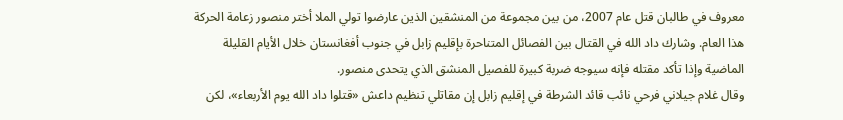معروف في طالبان قتل عام 2007، من بين مجموعة من المنشقين الذين عارضوا تولي الملا أختر منصور زعامة الحركة هذا العام. وشارك داد الله في القتال بين الفصائل المتناحرة بإقليم زابل في جنوب أفغانستان خلال الأيام القليلة الماضية وإذا تأكد مقتله فإنه سيوجه ضربة كبيرة للفصيل المنشق الذي يتحدى منصور.
وقال غلام جيلاني فرحي نائب قائد الشرطة في إقليم زابل إن مقاتلي تنظيم داعش «قتلوا داد الله يوم الأربعاء»، لكن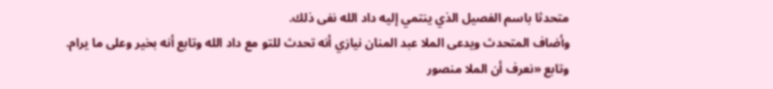متحدثا باسم الفصيل الذي ينتمي إليه داد الله نفى ذلك.
وأضاف المتحدث ويدعى الملا عبد المنان نيازي أنه تحدث للتو مع داد الله وتابع أنه بخير وعلى ما يرام.
وتابع «نعرف أن الملا منصور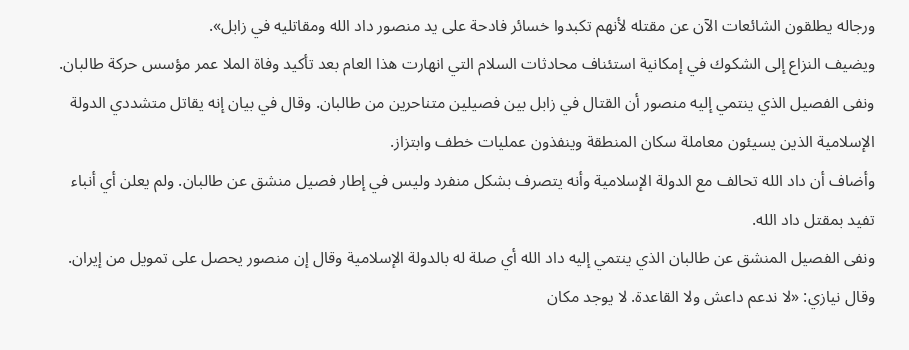ورجاله يطلقون الشائعات الآن عن مقتله لأنهم تكبدوا خسائر فادحة على يد منصور داد الله ومقاتليه في زابل».
ويضيف النزاع إلى الشكوك في إمكانية استئناف محادثات السلام التي انهارت هذا العام بعد تأكيد وفاة الملا عمر مؤسس حركة طالبان.
ونفى الفصيل الذي ينتمي إليه منصور أن القتال في زابل بين فصيلين متناحرين من طالبان. وقال في بيان إنه يقاتل متشددي الدولة الإسلامية الذين يسيئون معاملة سكان المنطقة وينفذون عمليات خطف وابتزاز.
وأضاف أن داد الله تحالف مع الدولة الإسلامية وأنه يتصرف بشكل منفرد وليس في إطار فصيل منشق عن طالبان. ولم يعلن أي أنباء تفيد بمقتل داد الله.
ونفى الفصيل المنشق عن طالبان الذي ينتمي إليه داد الله أي صلة له بالدولة الإسلامية وقال إن منصور يحصل على تمويل من إيران.
وقال نيازي: «لا ندعم داعش ولا القاعدة. لا يوجد مكان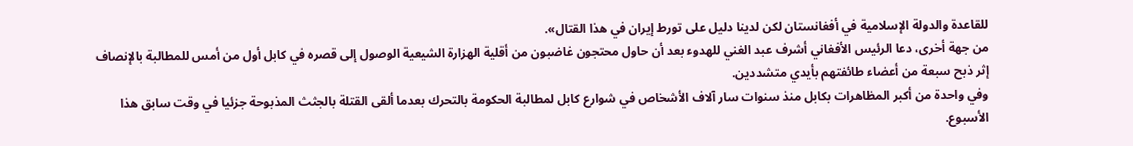للقاعدة والدولة الإسلامية في أفغانستان لكن لدينا دليل على تورط إيران في هذا القتال».
من جهة أخرى، دعا الرئيس الأفغاني أشرف عبد الغني للهدوء بعد أن حاول محتجون غاضبون من أقلية الهزارة الشيعية الوصول إلى قصره في كابل أول من أمس للمطالبة بالإنصاف إثر ذبح سبعة من أعضاء طائفتهم بأيدي متشددين.
وفي واحدة من أكبر المظاهرات بكابل منذ سنوات سار آلاف الأشخاص في شوارع كابل لمطالبة الحكومة بالتحرك بعدما ألقى القتلة بالجثث المذبوحة جزئيا في وقت سابق هذا الأسبوع.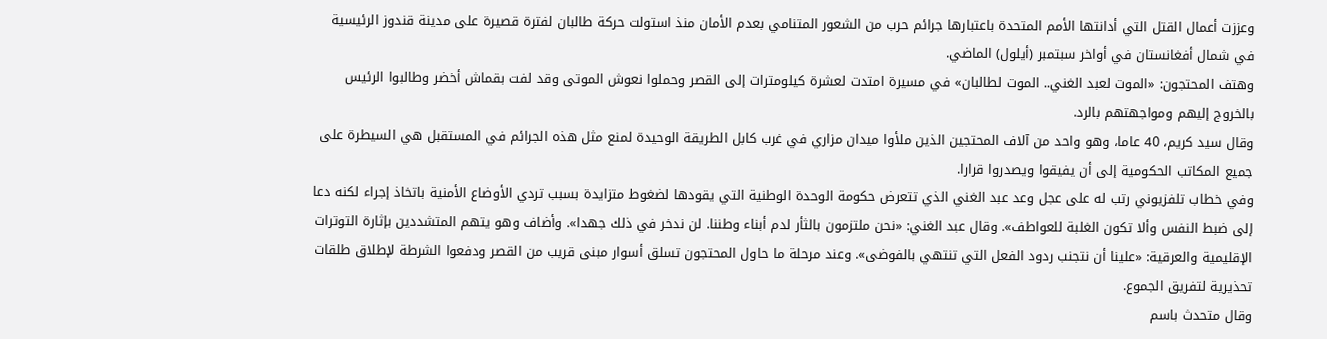وعززت أعمال القتل التي أدانتها الأمم المتحدة باعتبارها جرائم حرب من الشعور المتنامي بعدم الأمان منذ استولت حركة طالبان لفترة قصيرة على مدينة قندوز الرئيسية في شمال أفغانستان في أواخر سبتمبر (أيلول) الماضي.
وهتف المحتجون: «الموت لعبد الغني.. الموت لطالبان» في مسيرة امتدت لعشرة كيلومترات إلى القصر وحملوا نعوش الموتى وقد لفت بقماش أخضر وطالبوا الرئيس بالخروج إليهم ومواجهتهم بالرد.
وقال سيد كريم، 40 عاما، وهو واحد من آلاف المحتجين الذين ملأوا ميدان مزاري في غرب كابل الطريقة الوحيدة لمنع مثل هذه الجرائم في المستقبل هي السيطرة على جميع المكاتب الحكومية إلى أن يفيقوا ويصدروا قرارا.
وفي خطاب تلفزيوني رتب له على عجل وعد عبد الغني الذي تتعرض حكومة الوحدة الوطنية التي يقودها لضغوط متزايدة بسبب تردي الأوضاع الأمنية باتخاذ إجراء لكنه دعا إلى ضبط النفس وألا تكون الغلبة للعواطف». وقال عبد الغني: «نحن ملتزمون بالثأر لدم أبناء وطننا. لن ندخر في ذلك جهدا». وأضاف وهو يتهم المتشددين بإثارة التوترات الإقليمية والعرقية: «علينا أن نتجنب ردود الفعل التي تنتهي بالفوضى». وعند مرحلة ما حاول المحتجون تسلق أسوار مبنى قريب من القصر ودفعوا الشرطة لإطلاق طلقات تحذيرية لتفريق الجموع.
وقال متحدث باسم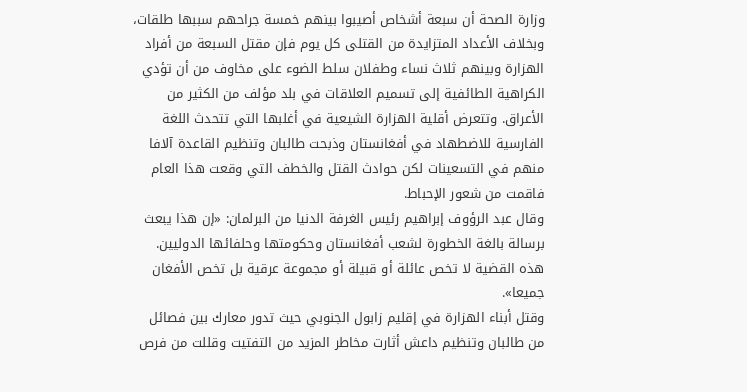وزارة الصحة أن سبعة أشخاص أصيبوا بينهم خمسة جراحهم سببها طلقات، وبخلاف الأعداد المتزايدة من القتلى كل يوم فإن مقتل السبعة من أفراد الهزارة وبينهم ثلاث نساء وطفلان سلط الضوء على مخاوف من أن تؤدي الكراهية الطائفية إلى تسميم العلاقات في بلد مؤلف من الكثير من الأعراق. وتتعرض أقلية الهزارة الشيعية في أغلبها التي تتحدث اللغة الفارسية للاضطهاد في أفغانستان وذبحت طالبان وتنظيم القاعدة آلافا منهم في التسعينات لكن حوادث القتل والخطف التي وقعت هذا العام فاقمت من شعور الإحباط.
وقال عبد الرؤوف إبراهيم رئيس الغرفة الدنيا من البرلمان: «إن هذا يبعث برسالة بالغة الخطورة لشعب أفغانستان وحكومتها وحلفائها الدوليين. هذه القضية لا تخص عائلة أو قبيلة أو مجموعة عرقية بل تخص الأفغان جميعا».
وقتل أبناء الهزارة في إقليم زابول الجنوبي حيث تدور معارك بين فصائل من طالبان وتنظيم داعش أثارت مخاطر المزيد من التفتيت وقللت من فرص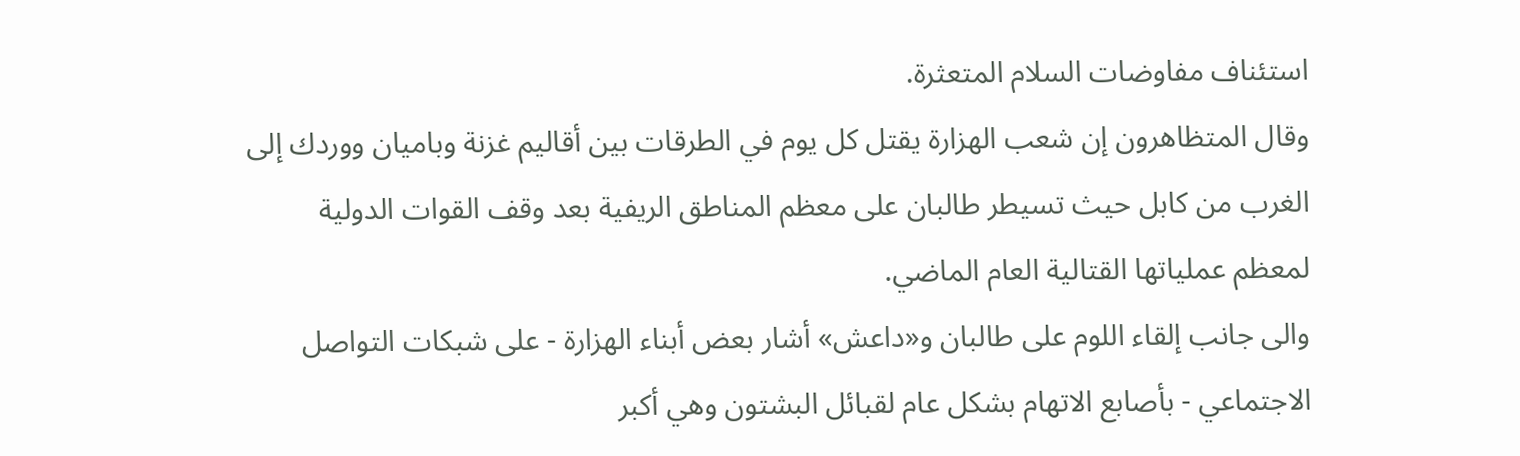استئناف مفاوضات السلام المتعثرة.
وقال المتظاهرون إن شعب الهزارة يقتل كل يوم في الطرقات بين أقاليم غزنة وباميان ووردك إلى الغرب من كابل حيث تسيطر طالبان على معظم المناطق الريفية بعد وقف القوات الدولية لمعظم عملياتها القتالية العام الماضي.
والى جانب إلقاء اللوم على طالبان و«داعش» أشار بعض أبناء الهزارة - على شبكات التواصل الاجتماعي - بأصابع الاتهام بشكل عام لقبائل البشتون وهي أكبر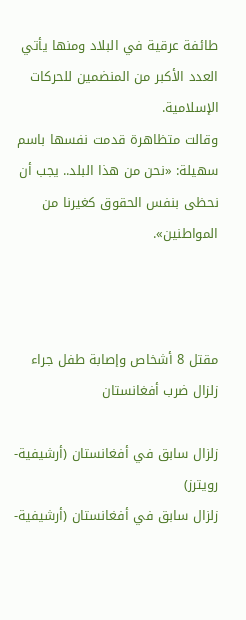طائفة عرقية في البلاد ومنها يأتي العدد الأكبر من المنضمين للحركات الإسلامية.
وقالت متظاهرة قدمت نفسها باسم سهيلة: «نحن من هذا البلد.. يجب أن نحظى بنفس الحقوق كغيرنا من المواطنين».



مقتل 8 أشخاص وإصابة طفل جراء زلزال ضرب أفغانستان

زلزال سابق في أفغانستان (أرشيفية-رويترز)
زلزال سابق في أفغانستان (أرشيفية-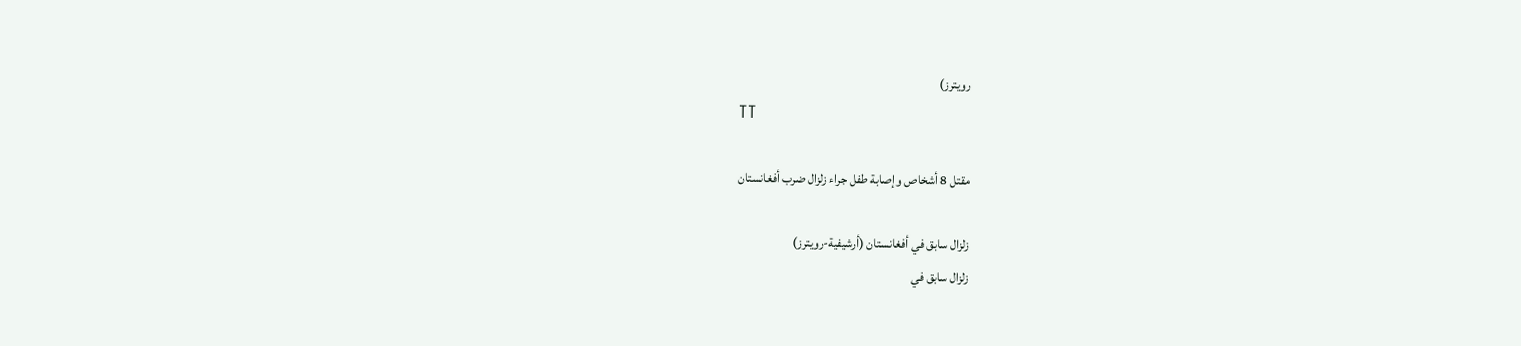رويترز)
TT

مقتل 8 أشخاص وإصابة طفل جراء زلزال ضرب أفغانستان

زلزال سابق في أفغانستان (أرشيفية-رويترز)
زلزال سابق في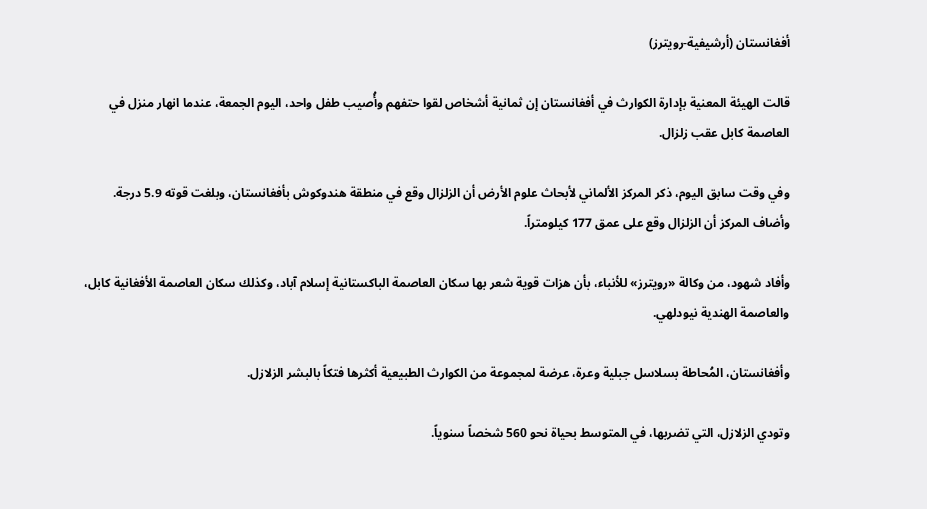أفغانستان (أرشيفية-رويترز)

قالت الهيئة المعنية بإدارة الكوارث في أفغانستان إن ثمانية أشخاص لقوا حتفهم وأُصيب طفل واحد، اليوم الجمعة، عندما انهار منزل في العاصمة كابل عقب زلزال.

وفي وقت سابق اليوم، ذكر المركز الألماني لأبحاث علوم الأرض أن الزلزال وقع في منطقة هندوكوش بأفغانستان، وبلغت قوته 5.9 درجة. وأضاف المركز أن الزلزال وقع على عمق 177 كيلومتراً.

وأفاد شهود، من وكالة «رويترز» للأنباء، بأن هزات قوية شعر بها سكان العاصمة الباكستانية إسلام آباد، وكذلك سكان العاصمة الأفغانية كابل، والعاصمة الهندية نيودلهي.

وأفغانستان، المُحاطة بسلاسل جبلية وعرة، عرضة لمجموعة من الكوارث الطبيعية أكثرها فتكاً بالبشر الزلازل.

وتودي الزلازل، التي تضربها، في المتوسط بحياة نحو 560 شخصاً سنوياً.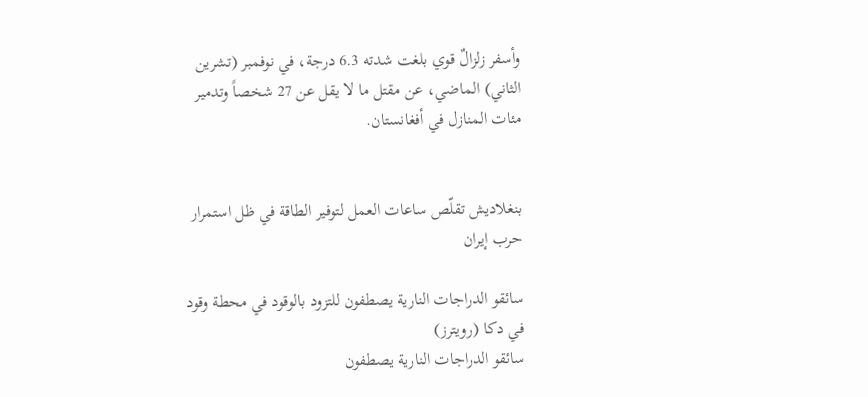وأسفر زلزالٌ قوي بلغت شدته 6.3 درجة، في نوفمبر (تشرين الثاني) الماضي، عن مقتل ما لا يقل عن 27 شخصاً وتدمير مئات المنازل في أفغانستان.


بنغلاديش تقلّص ساعات العمل لتوفير الطاقة في ظل استمرار حرب إيران

سائقو الدراجات النارية يصطفون للتزود بالوقود في محطة وقود في دكا (رويترز)
سائقو الدراجات النارية يصطفون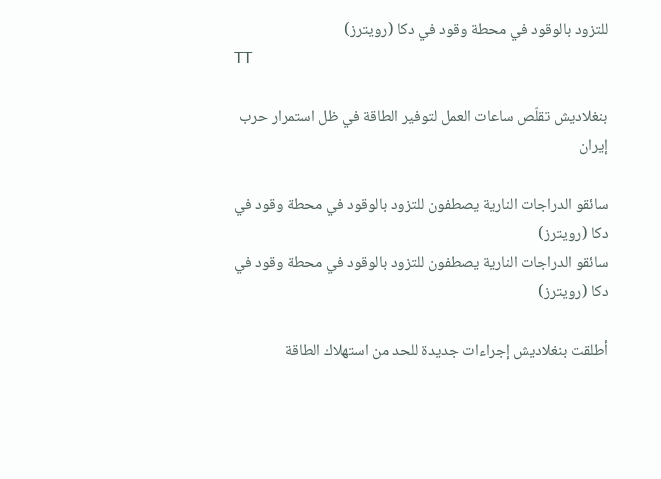للتزود بالوقود في محطة وقود في دكا (رويترز)
TT

بنغلاديش تقلّص ساعات العمل لتوفير الطاقة في ظل استمرار حرب إيران

سائقو الدراجات النارية يصطفون للتزود بالوقود في محطة وقود في دكا (رويترز)
سائقو الدراجات النارية يصطفون للتزود بالوقود في محطة وقود في دكا (رويترز)

أطلقت بنغلاديش إجراءات جديدة للحد من استهلاك الطاقة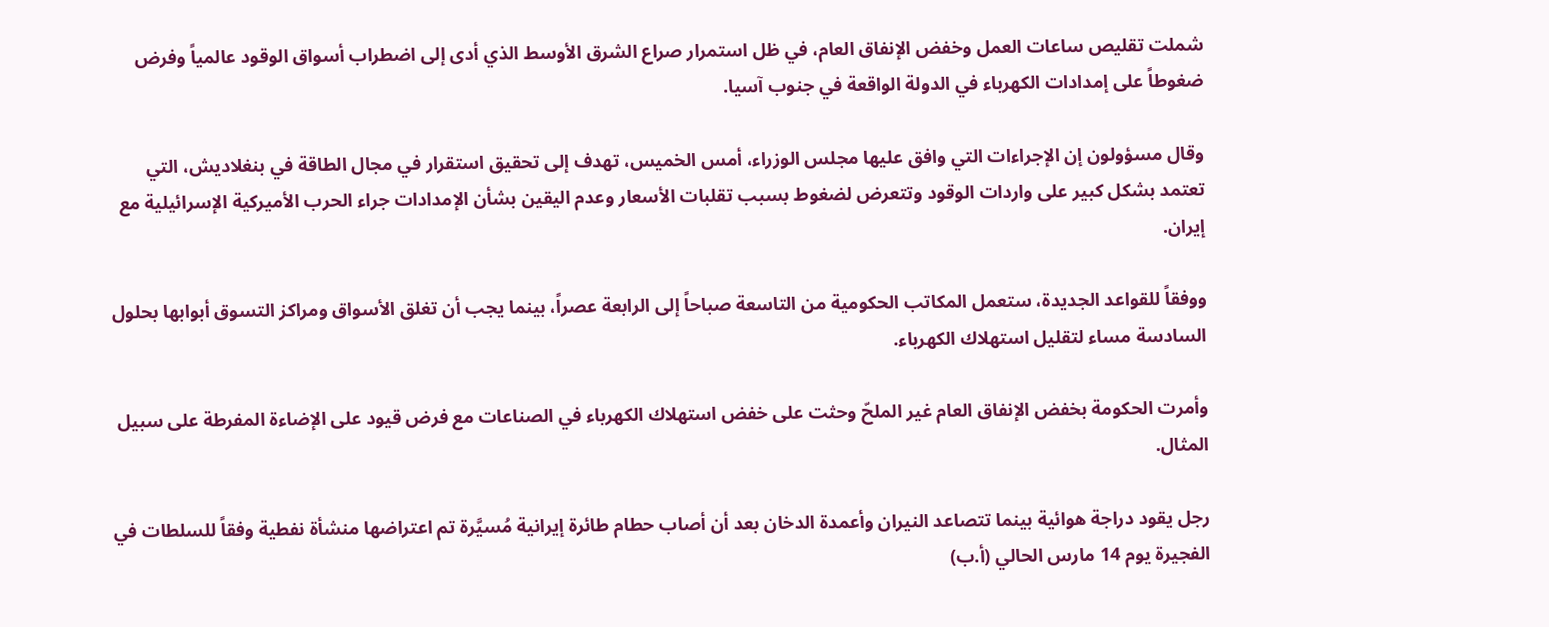شملت تقليص ساعات العمل وخفض الإنفاق العام، في ظل استمرار صراع الشرق الأوسط الذي أدى إلى اضطراب أسواق الوقود عالمياً وفرض ضغوطاً على إمدادات الكهرباء في الدولة الواقعة في جنوب آسيا.

وقال مسؤولون إن الإجراءات التي وافق عليها مجلس الوزراء، أمس الخميس، تهدف إلى تحقيق استقرار في مجال الطاقة في بنغلاديش، التي تعتمد بشكل كبير على واردات الوقود وتتعرض لضغوط بسبب تقلبات الأسعار وعدم اليقين بشأن الإمدادات جراء الحرب الأميركية الإسرائيلية مع إيران.

ووفقاً للقواعد الجديدة، ستعمل المكاتب الحكومية من التاسعة صباحاً إلى الرابعة عصراً، بينما يجب أن تغلق الأسواق ومراكز التسوق أبوابها بحلول السادسة مساء لتقليل استهلاك الكهرباء.

وأمرت الحكومة بخفض الإنفاق العام غير الملحّ وحثت على خفض استهلاك الكهرباء في الصناعات مع فرض قيود على الإضاءة المفرطة على سبيل المثال.

رجل يقود دراجة هوائية بينما تتصاعد النيران وأعمدة الدخان بعد أن أصاب حطام طائرة إيرانية مُسيَّرة تم اعتراضها منشأة نفطية وفقاً للسلطات في الفجيرة يوم 14 مارس الحالي (أ.ب)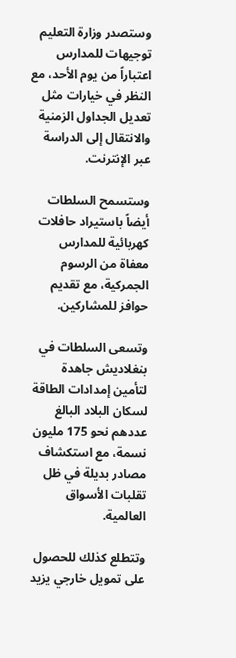وستصدر وزارة التعليم توجيهات للمدارس اعتباراً من يوم الأحد، مع النظر في خيارات مثل تعديل الجداول الزمنية والانتقال إلى الدراسة عبر الإنترنت.

وستسمح السلطات أيضاً باستيراد حافلات كهربائية للمدارس معفاة من الرسوم الجمركية، مع تقديم حوافز للمشاركين.

وتسعى السلطات في بنغلاديش جاهدة لتأمين إمدادات الطاقة لسكان البلاد البالغ عددهم نحو 175 مليون نسمة، مع استكشاف مصادر بديلة في ظل تقلبات الأسواق العالمية.

وتتطلع كذلك للحصول على تمويل خارجي يزيد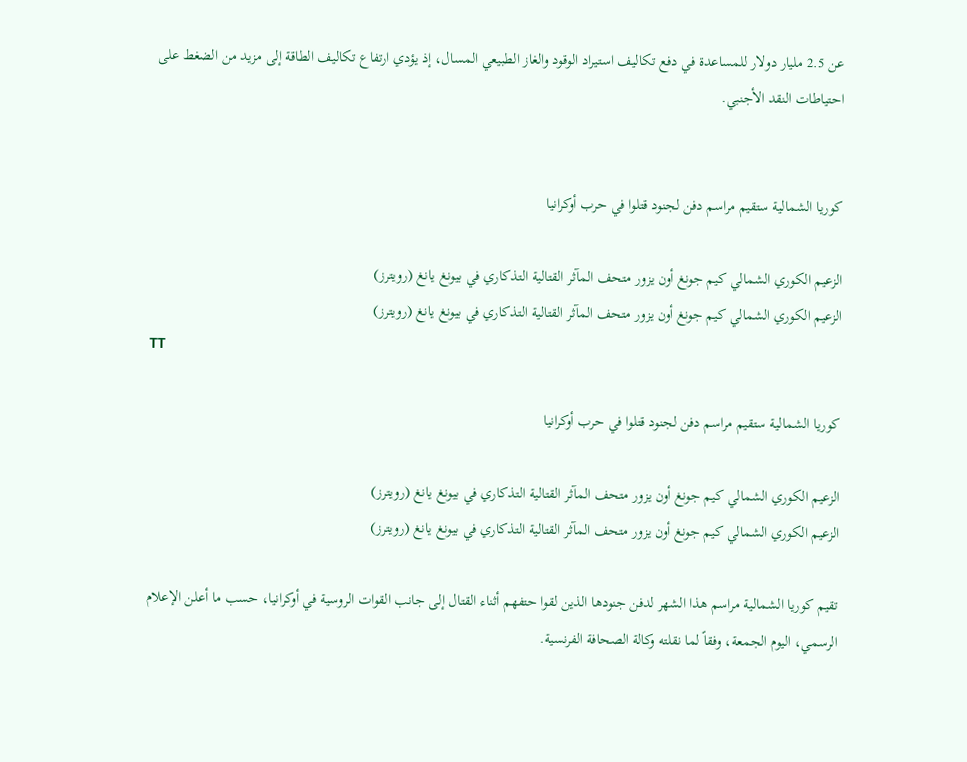عن 2.5 مليار دولار للمساعدة في دفع تكاليف استيراد الوقود والغاز الطبيعي المسال، إذ يؤدي ارتفاع تكاليف الطاقة إلى مزيد من الضغط على احتياطات النقد الأجنبي.


كوريا الشمالية ستقيم مراسم دفن لجنود قتلوا في حرب أوكرانيا

الزعيم الكوري الشمالي كيم جونغ أون يزور متحف المآثر القتالية التذكاري في بيونغ يانغ (رويترز)
الزعيم الكوري الشمالي كيم جونغ أون يزور متحف المآثر القتالية التذكاري في بيونغ يانغ (رويترز)
TT

كوريا الشمالية ستقيم مراسم دفن لجنود قتلوا في حرب أوكرانيا

الزعيم الكوري الشمالي كيم جونغ أون يزور متحف المآثر القتالية التذكاري في بيونغ يانغ (رويترز)
الزعيم الكوري الشمالي كيم جونغ أون يزور متحف المآثر القتالية التذكاري في بيونغ يانغ (رويترز)

تقيم كوريا الشمالية مراسم هذا الشهر لدفن جنودها الذين لقوا حتفهم أثناء القتال إلى جانب القوات الروسية في أوكرانيا، حسب ما أعلن الإعلام الرسمي، اليوم الجمعة، وفقاً لما نقلته وكالة الصحافة الفرنسية.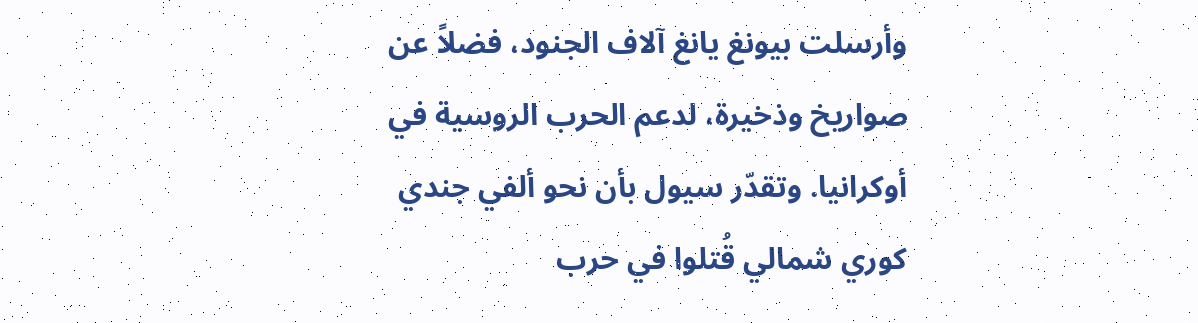وأرسلت بيونغ يانغ آلاف الجنود، فضلاً عن صواريخ وذخيرة، لدعم الحرب الروسية في أوكرانيا. وتقدّر سيول بأن نحو ألفي جندي كوري شمالي قُتلوا في حرب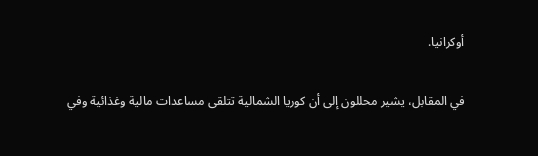أوكرانيا.

في المقابل، يشير محللون إلى أن كوريا الشمالية تتلقى مساعدات مالية وغذائية وفي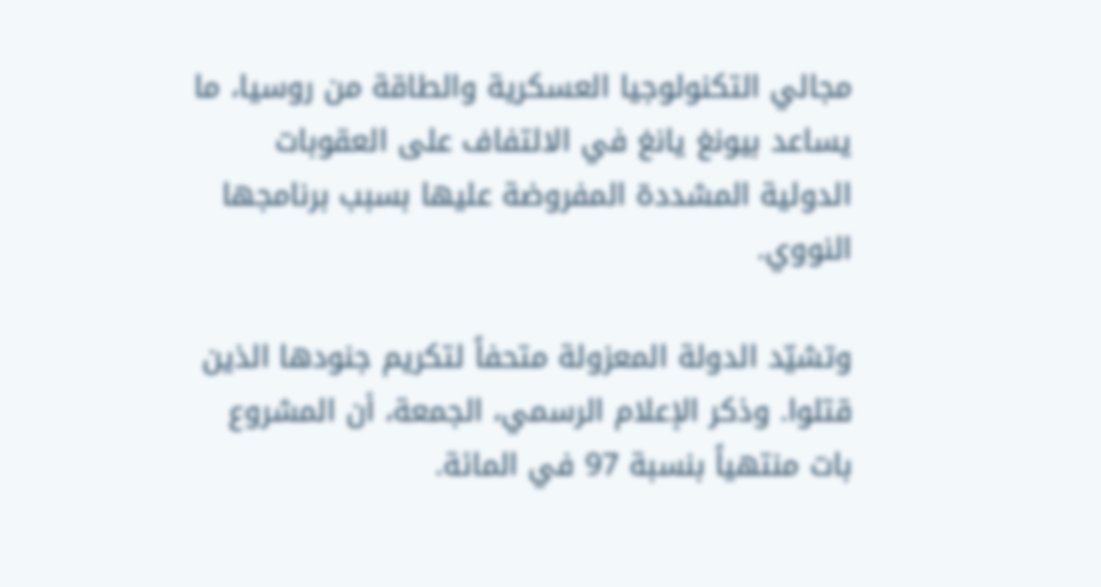مجالي التكنولوجيا العسكرية والطاقة من روسيا، ما يساعد بيونغ يانغ في الالتفاف على العقوبات الدولية المشددة المفروضة عليها بسبب برنامجها النووي.

وتشيّد الدولة المعزولة متحفاً لتكريم جنودها الذين قتلوا. وذكر الإعلام الرسمي، الجمعة، أن المشروع بات منتهياً بنسبة 97 في المائة.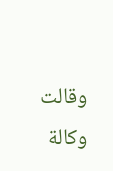وقالت وكالة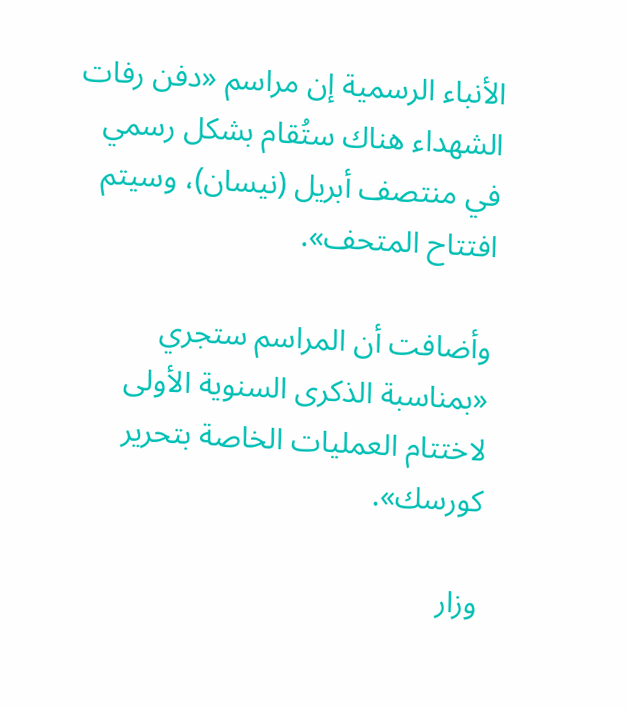الأنباء الرسمية إن مراسم «دفن رفات الشهداء هناك ستُقام بشكل رسمي في منتصف أبريل (نيسان)، وسيتم افتتاح المتحف».

وأضافت أن المراسم ستجري «بمناسبة الذكرى السنوية الأولى لاختتام العمليات الخاصة بتحرير كورسك».

وزار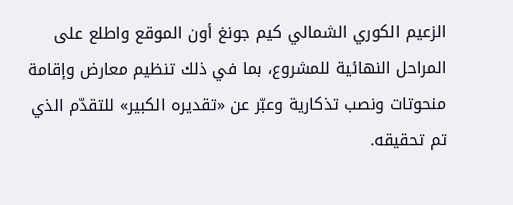الزعيم الكوري الشمالي كيم جونغ أون الموقع واطلع على المراحل النهائية للمشروع، بما في ذلك تنظيم معارض وإقامة منحوتات ونصب تذكارية وعبّر عن «تقديره الكبير» للتقدّم الذي تم تحقيقه.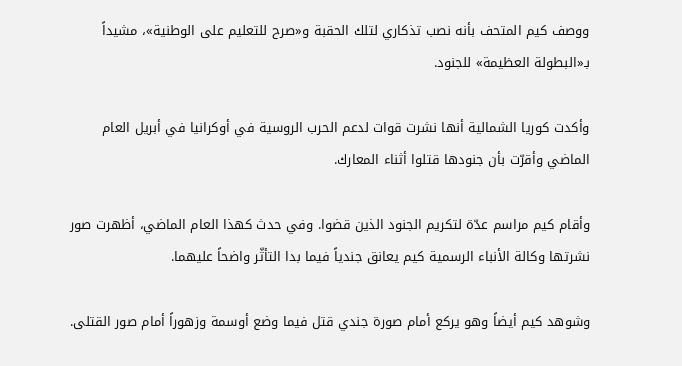ووصف كيم المتحف بأنه نصب تذكاري لتلك الحقبة و«صرح للتعليم على الوطنية»، مشيداً بـ«البطولة العظيمة» للجنود.

وأكدت كوريا الشمالية أنها نشرت قوات لدعم الحرب الروسية في أوكرانيا في أبريل العام الماضي وأقرّت بأن جنودها قتلوا أثناء المعارك.

وأقام كيم مراسم عدّة لتكريم الجنود الذين قضوا. وفي حدث كهذا العام الماضي، أظهرت صور نشرتها وكالة الأنباء الرسمية كيم يعانق جندياً فيما بدا التأثّر واضحاً عليهما.

وشوهد كيم أيضاً وهو يركع أمام صورة جندي قتل فيما وضع أوسمة وزهوراً أمام صور القتلى.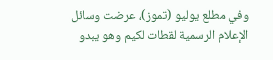وفي مطلع يوليو (تموز)، عرضت وسائل الإعلام الرسمية لقطات لكيم وهو يبدو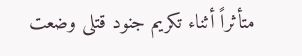متأثراً أثناء تكريم جنود قتلى وضعت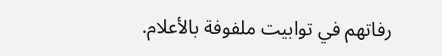رفاتهم في توابيت ملفوفة بالأعلام.